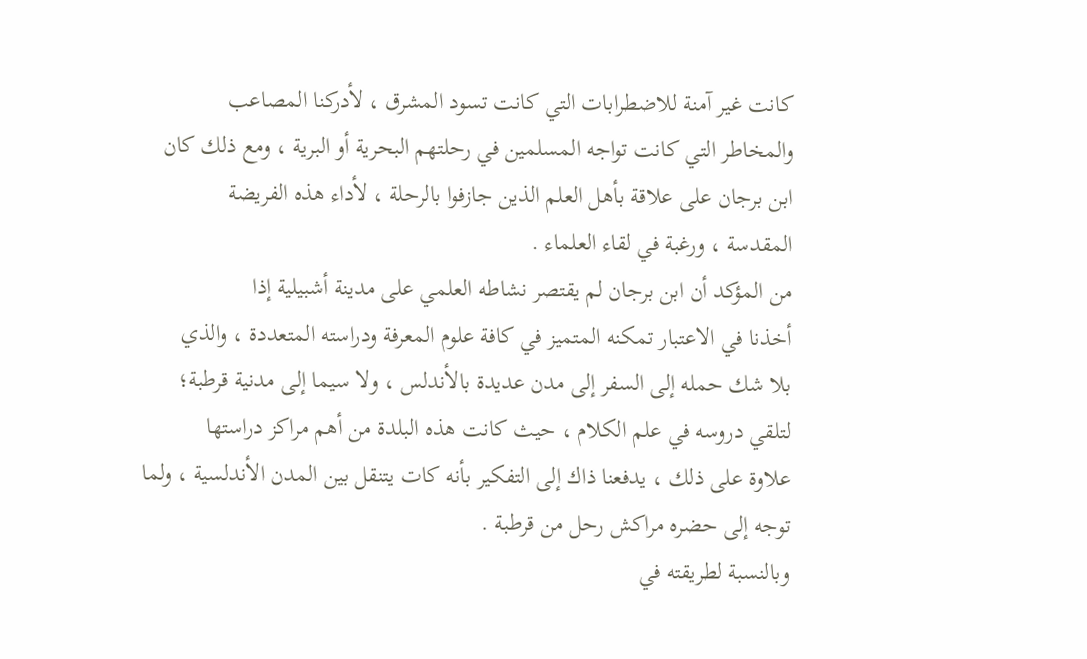كانت غير آمنة للاضطرابات التي كانت تسود المشرق ، لأدركنا المصاعب
والمخاطر التي كانت تواجه المسلمين في رحلتهم البحرية أو البرية ، ومع ذلك كان
ابن برجان على علاقة بأهل العلم الذين جازفوا بالرحلة ، لأداء هذه الفريضة
المقدسة ، ورغبة في لقاء العلماء .
من المؤكد أن ابن برجان لم يقتصر نشاطه العلمي على مدينة أشبيلية إذا
أخذنا في الاعتبار تمكنه المتميز في كافة علوم المعرفة ودراسته المتعددة ، والذي
بلا شك حمله إلى السفر إلى مدن عديدة بالأندلس ، ولا سيما إلى مدنية قرطبة؛
لتلقي دروسه في علم الكلام ، حيث كانت هذه البلدة من أهم مراكز دراستها
علاوة على ذلك ، يدفعنا ذاك إلى التفكير بأنه كات يتنقل بين المدن الأندلسية ، ولما
توجه إلى حضره مراكش رحل من قرطبة .
وبالنسبة لطريقته في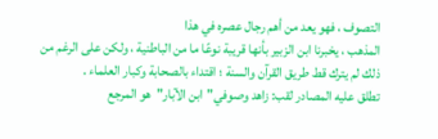التصوف ، فهو يعد من أهم رجال عصره في هذا
المذهب ، يخبرنا ابن الزبير بأنها قريبة نوعًا ما من الباطنية ، ولكن على الرغم من
ذلك لم يترك قط طريق القرآن والسنة ؛ اقتداء بالصحابة وكبار العلماء .
تطلق عليه المصادر لقب: زاهد وصوفي"ابن الآبار"هو المرجع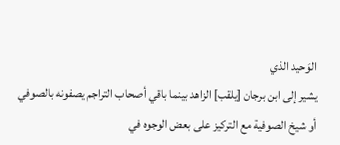الوَحيد الذي
يشير إلى ابن برجان [يلقب] الزاهد بينما باقي أصحاب التراجم يصفونه بالصوفي
أو شيخ الصوفية مع التركيز على بعض الوجوه في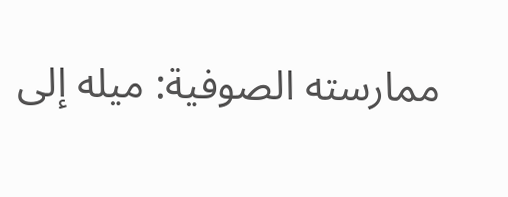ممارسته الصوفية: ميله إلى